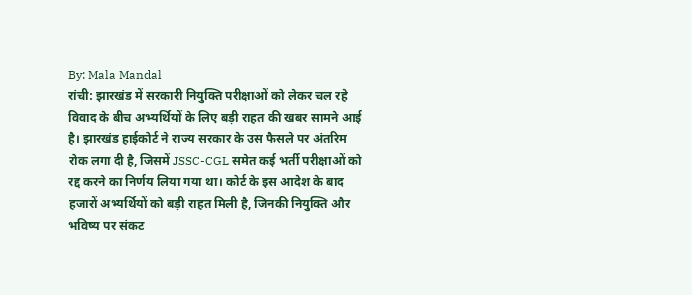By: Mala Mandal
रांची: झारखंड में सरकारी नियुक्ति परीक्षाओं को लेकर चल रहे विवाद के बीच अभ्यर्थियों के लिए बड़ी राहत की खबर सामने आई है। झारखंड हाईकोर्ट ने राज्य सरकार के उस फैसले पर अंतरिम रोक लगा दी है, जिसमें JSSC-CGL समेत कई भर्ती परीक्षाओं को रद्द करने का निर्णय लिया गया था। कोर्ट के इस आदेश के बाद हजारों अभ्यर्थियों को बड़ी राहत मिली है, जिनकी नियुक्ति और भविष्य पर संकट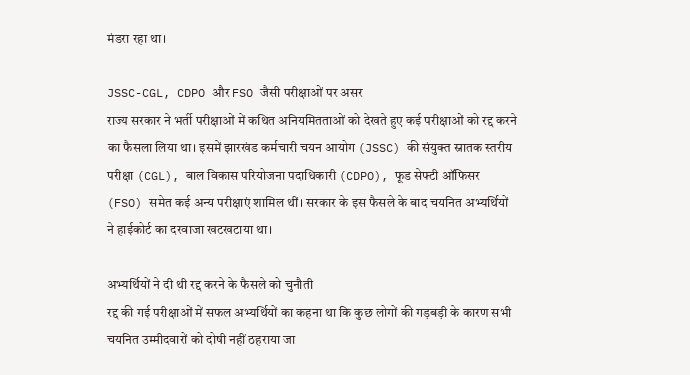मंडरा रहा था।

JSSC-CGL, CDPO और FSO जैसी परीक्षाओं पर असर
राज्य सरकार ने भर्ती परीक्षाओं में कथित अनियमितताओं को देखते हुए कई परीक्षाओं को रद्द करने का फैसला लिया था। इसमें झारखंड कर्मचारी चयन आयोग (JSSC) की संयुक्त स्नातक स्तरीय परीक्षा (CGL), बाल विकास परियोजना पदाधिकारी (CDPO), फूड सेफ्टी ऑफिसर (FSO) समेत कई अन्य परीक्षाएं शामिल थीं। सरकार के इस फैसले के बाद चयनित अभ्यर्थियों ने हाईकोर्ट का दरवाजा खटखटाया था।

अभ्यर्थियों ने दी थी रद्द करने के फैसले को चुनौती
रद्द की गई परीक्षाओं में सफल अभ्यर्थियों का कहना था कि कुछ लोगों की गड़बड़ी के कारण सभी चयनित उम्मीदवारों को दोषी नहीं ठहराया जा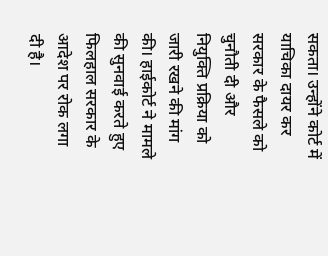सकता। उन्होंने कोर्ट में याचिका दायर कर सरकार के फैसले को चुनौती दी और नियुक्ति प्रक्रिया को जारी रखने की मांग की। हाईकोर्ट ने मामले की सुनवाई करते हुए फिलहाल सरकार के आदेश पर रोक लगा दी है।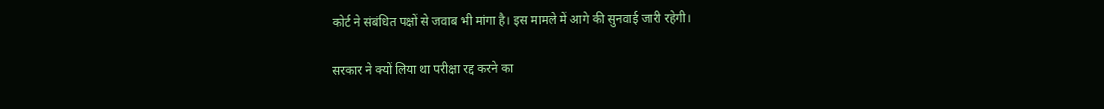कोर्ट ने संबंधित पक्षों से जवाब भी मांगा है। इस मामले में आगे की सुनवाई जारी रहेगी।

सरकार ने क्यों लिया था परीक्षा रद्द करने का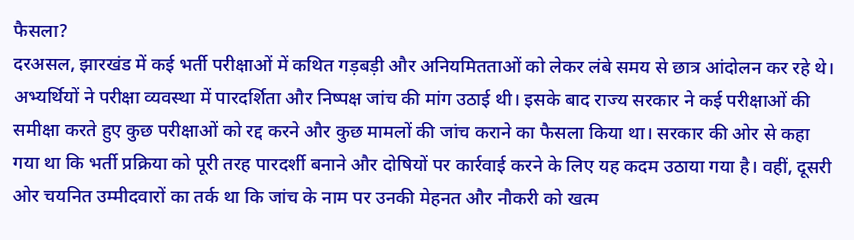फैसला?
दरअसल, झारखंड में कई भर्ती परीक्षाओं में कथित गड़बड़ी और अनियमितताओं को लेकर लंबे समय से छात्र आंदोलन कर रहे थे। अभ्यर्थियों ने परीक्षा व्यवस्था में पारदर्शिता और निष्पक्ष जांच की मांग उठाई थी। इसके बाद राज्य सरकार ने कई परीक्षाओं की समीक्षा करते हुए कुछ परीक्षाओं को रद्द करने और कुछ मामलों की जांच कराने का फैसला किया था। सरकार की ओर से कहा गया था कि भर्ती प्रक्रिया को पूरी तरह पारदर्शी बनाने और दोषियों पर कार्रवाई करने के लिए यह कदम उठाया गया है। वहीं, दूसरी ओर चयनित उम्मीदवारों का तर्क था कि जांच के नाम पर उनकी मेहनत और नौकरी को खत्म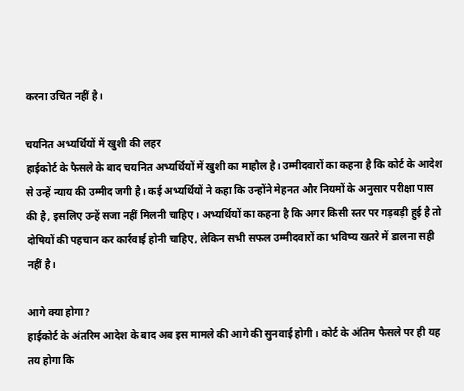करना उचित नहीं है।

चयनित अभ्यर्थियों में खुशी की लहर
हाईकोर्ट के फैसले के बाद चयनित अभ्यर्थियों में खुशी का माहौल है। उम्मीदवारों का कहना है कि कोर्ट के आदेश से उन्हें न्याय की उम्मीद जगी है। कई अभ्यर्थियों ने कहा कि उन्होंने मेहनत और नियमों के अनुसार परीक्षा पास की है, इसलिए उन्हें सजा नहीं मिलनी चाहिए। अभ्यर्थियों का कहना है कि अगर किसी स्तर पर गड़बड़ी हुई है तो दोषियों की पहचान कर कार्रवाई होनी चाहिए, लेकिन सभी सफल उम्मीदवारों का भविष्य खतरे में डालना सही नहीं है।

आगे क्या होगा?
हाईकोर्ट के अंतरिम आदेश के बाद अब इस मामले की आगे की सुनवाई होगी। कोर्ट के अंतिम फैसले पर ही यह तय होगा कि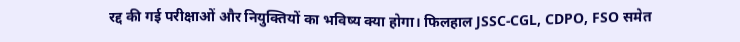रद्द की गई परीक्षाओं और नियुक्तियों का भविष्य क्या होगा। फिलहाल JSSC-CGL, CDPO, FSO समेत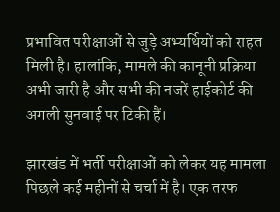प्रभावित परीक्षाओं से जुड़े अभ्यर्थियों को राहत मिली है। हालांकि, मामले की कानूनी प्रक्रिया अभी जारी है और सभी की नजरें हाईकोर्ट की अगली सुनवाई पर टिकी हैं।

झारखंड में भर्ती परीक्षाओं को लेकर यह मामला पिछले कई महीनों से चर्चा में है। एक तरफ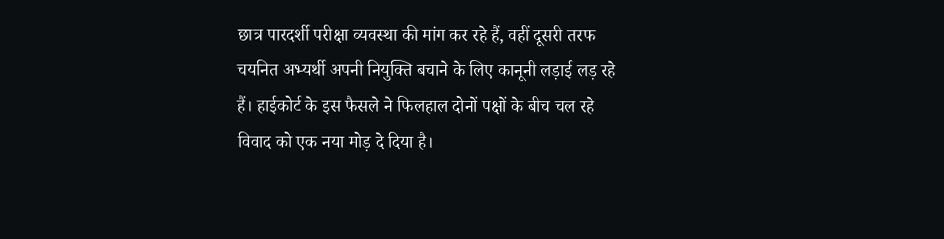छात्र पारदर्शी परीक्षा व्यवस्था की मांग कर रहे हैं, वहीं दूसरी तरफ चयनित अभ्यर्थी अपनी नियुक्ति बचाने के लिए कानूनी लड़ाई लड़ रहे हैं। हाईकोर्ट के इस फैसले ने फिलहाल दोनों पक्षों के बीच चल रहे विवाद को एक नया मोड़ दे दिया है।